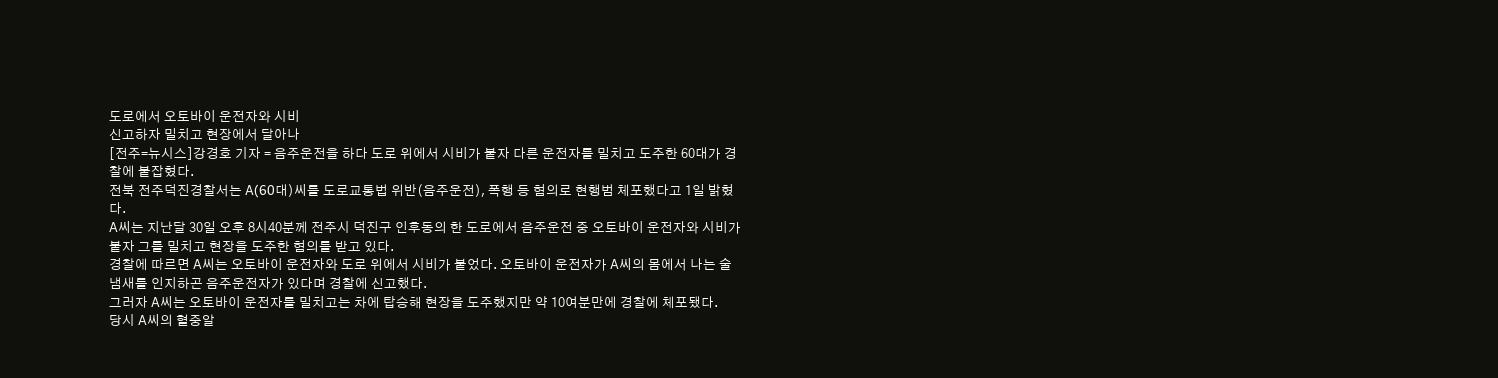도로에서 오토바이 운전자와 시비
신고하자 밀치고 현장에서 달아나
[전주=뉴시스]강경호 기자 = 음주운전을 하다 도로 위에서 시비가 붙자 다른 운전자를 밀치고 도주한 60대가 경찰에 붙잡혔다.
전북 전주덕진경찰서는 A(60대)씨를 도로교통법 위반(음주운전), 폭행 등 혐의로 현행범 체포했다고 1일 밝혔다.
A씨는 지난달 30일 오후 8시40분께 전주시 덕진구 인후동의 한 도로에서 음주운전 중 오토바이 운전자와 시비가 붙자 그를 밀치고 현장을 도주한 혐의를 받고 있다.
경찰에 따르면 A씨는 오토바이 운전자와 도로 위에서 시비가 붙었다. 오토바이 운전자가 A씨의 몸에서 나는 술냄새를 인지하곤 음주운전자가 있다며 경찰에 신고했다.
그러자 A씨는 오토바이 운전자를 밀치고는 차에 탑승해 현장을 도주했지만 약 10여분만에 경찰에 체포됐다.
당시 A씨의 혈중알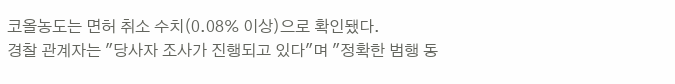코올농도는 면허 취소 수치(0.08% 이상)으로 확인됐다.
경찰 관계자는 "당사자 조사가 진행되고 있다"며 "정확한 범행 동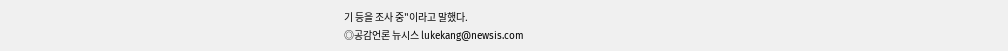기 등을 조사 중"이라고 말했다.
◎공감언론 뉴시스 lukekang@newsis.com